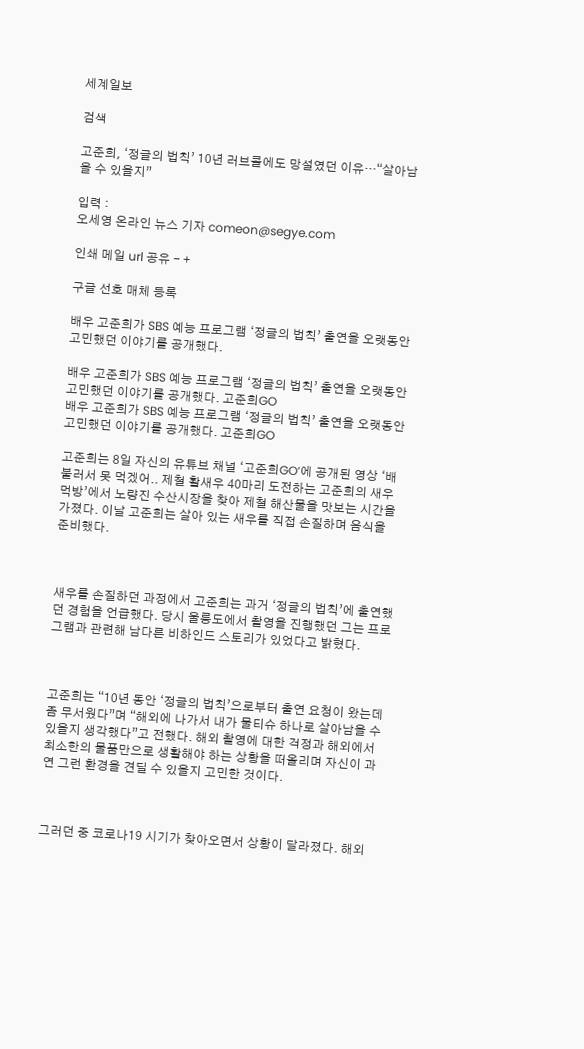세계일보

검색

고준희, ‘정글의 법칙’ 10년 러브콜에도 망설였던 이유…“살아남을 수 있을지”

입력 :
오세영 온라인 뉴스 기자 comeon@segye.com

인쇄 메일 url 공유 - +

구글 선호 매체 등록

배우 고준희가 SBS 예능 프로그램 ‘정글의 법칙’ 출연을 오랫동안 고민했던 이야기를 공개했다.

배우 고준희가 SBS 예능 프로그램 ‘정글의 법칙’ 출연을 오랫동안 고민했던 이야기를 공개했다. 고준희GO
배우 고준희가 SBS 예능 프로그램 ‘정글의 법칙’ 출연을 오랫동안 고민했던 이야기를 공개했다. 고준희GO

고준희는 8일 자신의 유튜브 채널 ‘고준희GO’에 공개된 영상 ‘배불러서 못 먹겠어.. 제철 활새우 40마리 도전하는 고준희의 새우 먹방’에서 노량진 수산시장을 찾아 제철 해산물을 맛보는 시간을 가졌다. 이날 고준희는 살아 있는 새우를 직접 손질하며 음식을 준비했다.



새우를 손질하던 과정에서 고준희는 과거 ‘정글의 법칙’에 출연했던 경험을 언급했다. 당시 울릉도에서 촬영을 진행했던 그는 프로그램과 관련해 남다른 비하인드 스토리가 있었다고 밝혔다.



고준희는 “10년 동안 ‘정글의 법칙’으로부터 출연 요청이 왔는데 좀 무서웠다”며 “해외에 나가서 내가 물티슈 하나로 살아남을 수 있을지 생각했다”고 전했다. 해외 촬영에 대한 걱정과 해외에서 최소한의 물품만으로 생활해야 하는 상황을 떠올리며 자신이 과연 그런 환경을 견딜 수 있을지 고민한 것이다.



그러던 중 코로나19 시기가 찾아오면서 상황이 달라졌다. 해외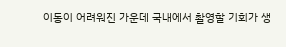이동이 어려워진 가운데 국내에서 촬영할 기회가 생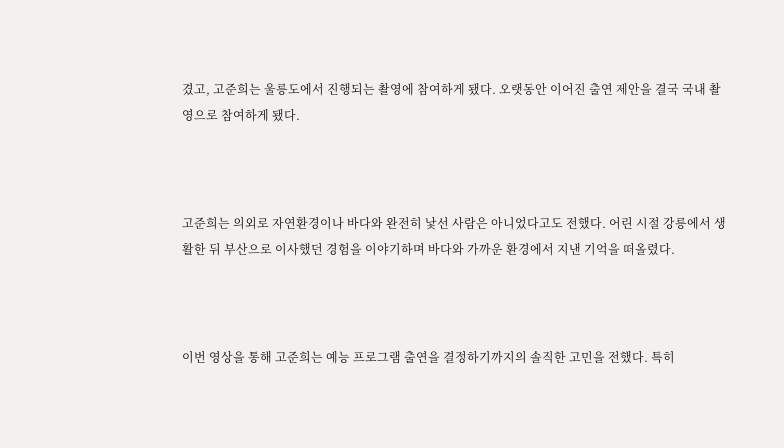겼고, 고준희는 울릉도에서 진행되는 촬영에 참여하게 됐다. 오랫동안 이어진 출연 제안을 결국 국내 촬영으로 참여하게 됐다.



고준희는 의외로 자연환경이나 바다와 완전히 낯선 사람은 아니었다고도 전했다. 어린 시절 강릉에서 생활한 뒤 부산으로 이사했던 경험을 이야기하며 바다와 가까운 환경에서 지낸 기억을 떠올렸다.



이번 영상을 통해 고준희는 예능 프로그램 출연을 결정하기까지의 솔직한 고민을 전했다. 특히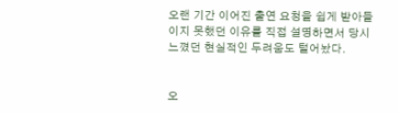오랜 기간 이어진 출연 요청을 쉽게 받아들이지 못했던 이유를 직접 설명하면서 당시 느꼈던 현실적인 두려움도 털어놨다.


오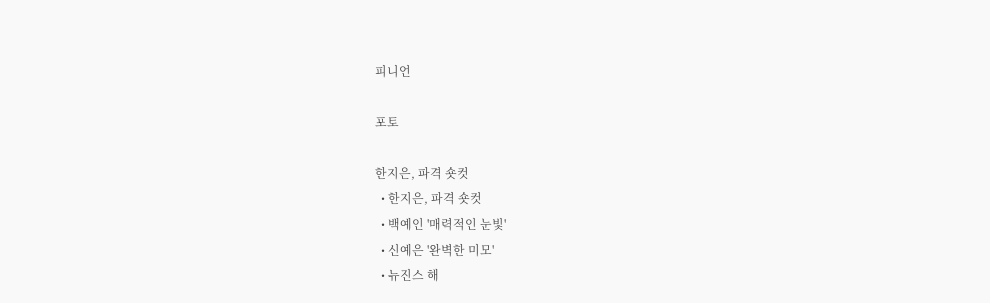피니언

포토

한지은, 파격 숏컷
  • 한지은, 파격 숏컷
  • 백예인 '매력적인 눈빛'
  • 신예은 '완벽한 미모'
  • 뉴진스 해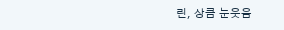린, 상큼 눈웃음